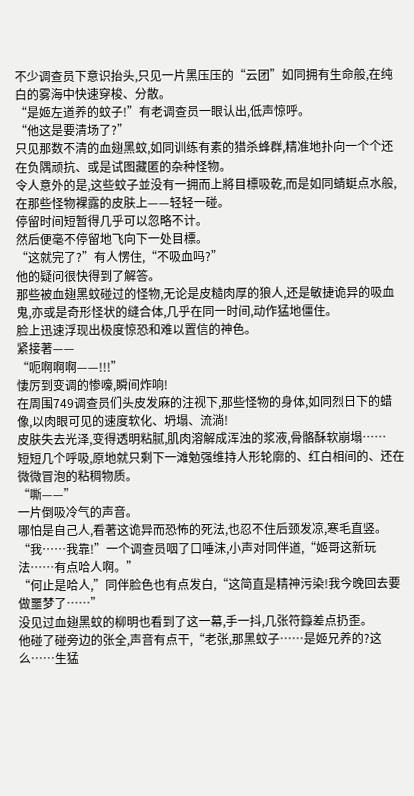不少调查员下意识抬头,只见一片黑压压的“云团”如同拥有生命般,在纯白的雾海中快速穿梭、分散。
“是姬左道养的蚊子!”有老调查员一眼认出,低声惊呼。
“他这是要清场了?”
只见那数不清的血翅黑蚊,如同训练有素的猎杀蜂群,精准地扑向一个个还在负隅顽抗、或是试图藏匿的杂种怪物。
令人意外的是,这些蚊子並没有一拥而上將目標吸乾,而是如同蜻蜓点水般,在那些怪物裸露的皮肤上——轻轻一碰。
停留时间短暂得几乎可以忽略不计。
然后便毫不停留地飞向下一处目標。
“这就完了?”有人愣住,“不吸血吗?”
他的疑问很快得到了解答。
那些被血翅黑蚊碰过的怪物,无论是皮糙肉厚的狼人,还是敏捷诡异的吸血鬼,亦或是奇形怪状的缝合体,几乎在同一时间,动作猛地僵住。
脸上迅速浮现出极度惊恐和难以置信的神色。
紧接著——
“呃啊啊啊——!!!”
悽厉到变调的惨嚎,瞬间炸响!
在周围749调查员们头皮发麻的注视下,那些怪物的身体,如同烈日下的蜡像,以肉眼可见的速度软化、坍塌、流淌!
皮肤失去光泽,变得透明粘腻,肌肉溶解成浑浊的浆液,骨骼酥软崩塌……
短短几个呼吸,原地就只剩下一滩勉强维持人形轮廓的、红白相间的、还在微微冒泡的粘稠物质。
“嘶——”
一片倒吸冷气的声音。
哪怕是自己人,看著这诡异而恐怖的死法,也忍不住后颈发凉,寒毛直竖。
“我……我靠!”一个调查员咽了口唾沫,小声对同伴道,“姬哥这新玩法……有点哈人啊。”
“何止是哈人,”同伴脸色也有点发白,“这简直是精神污染!我今晚回去要做噩梦了……”
没见过血翅黑蚊的柳明也看到了这一幕,手一抖,几张符籙差点扔歪。
他碰了碰旁边的张全,声音有点干,“老张,那黑蚊子……是姬兄养的?这么……生猛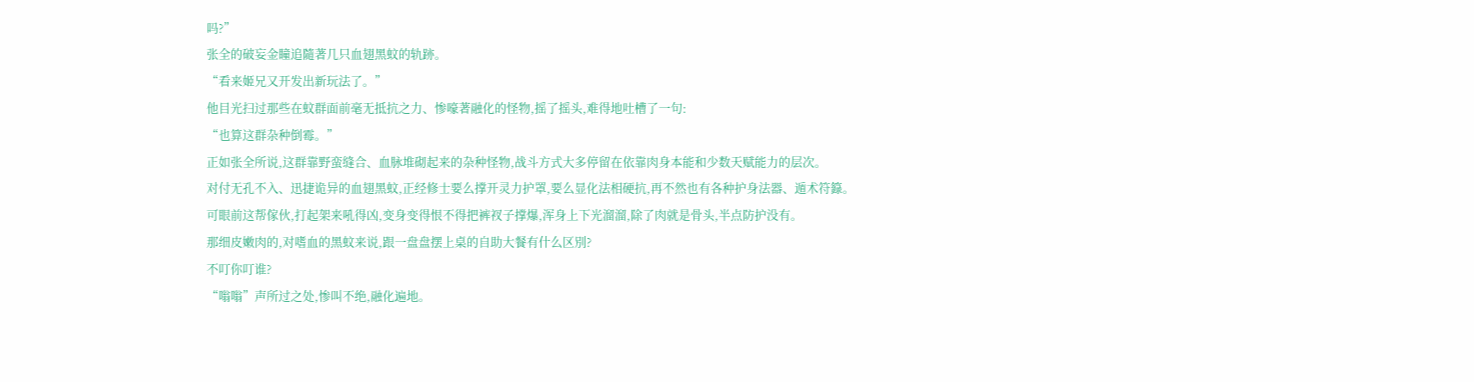吗?”
张全的破妄金瞳追隨著几只血翅黑蚊的轨跡。
“看来姬兄又开发出新玩法了。”
他目光扫过那些在蚊群面前毫无抵抗之力、惨嚎著融化的怪物,摇了摇头,难得地吐槽了一句:
“也算这群杂种倒霉。”
正如张全所说,这群靠野蛮缝合、血脉堆砌起来的杂种怪物,战斗方式大多停留在依靠肉身本能和少数天赋能力的层次。
对付无孔不入、迅捷诡异的血翅黑蚊,正经修士要么撑开灵力护罩,要么显化法相硬抗,再不然也有各种护身法器、遁术符籙。
可眼前这帮傢伙,打起架来吼得凶,变身变得恨不得把裤衩子撑爆,浑身上下光溜溜,除了肉就是骨头,半点防护没有。
那细皮嫩肉的,对嗜血的黑蚊来说,跟一盘盘摆上桌的自助大餐有什么区別?
不叮你叮谁?
“嗡嗡”声所过之处,惨叫不绝,融化遍地。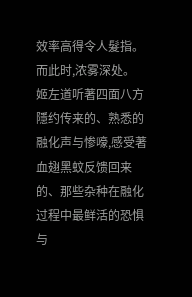效率高得令人髮指。
而此时,浓雾深处。
姬左道听著四面八方隱约传来的、熟悉的融化声与惨嚎,感受著血翅黑蚊反馈回来的、那些杂种在融化过程中最鲜活的恐惧与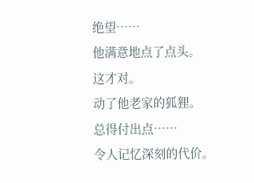绝望……
他满意地点了点头。
这才对。
动了他老家的狐狸。
总得付出点……
令人记忆深刻的代价。